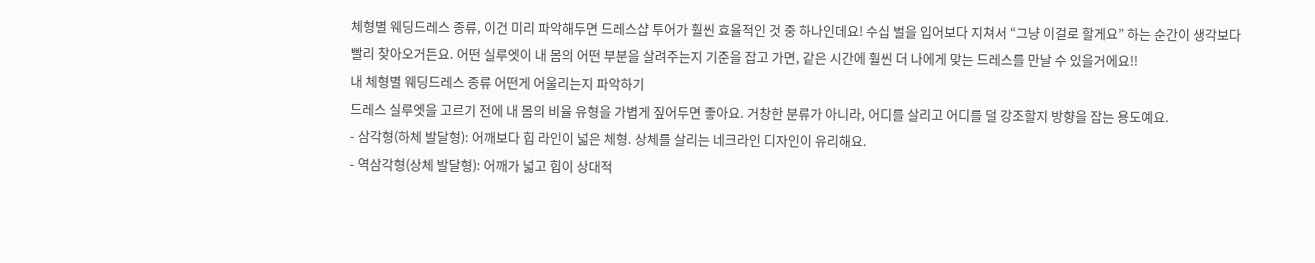체형별 웨딩드레스 종류, 이건 미리 파악해두면 드레스샵 투어가 훨씬 효율적인 것 중 하나인데요! 수십 벌을 입어보다 지쳐서 “그냥 이걸로 할게요” 하는 순간이 생각보다 빨리 찾아오거든요. 어떤 실루엣이 내 몸의 어떤 부분을 살려주는지 기준을 잡고 가면, 같은 시간에 훨씬 더 나에게 맞는 드레스를 만날 수 있을거에요!!
내 체형별 웨딩드레스 종류 어떤게 어울리는지 파악하기
드레스 실루엣을 고르기 전에 내 몸의 비율 유형을 가볍게 짚어두면 좋아요. 거창한 분류가 아니라, 어디를 살리고 어디를 덜 강조할지 방향을 잡는 용도예요.
- 삼각형(하체 발달형): 어깨보다 힙 라인이 넓은 체형. 상체를 살리는 네크라인 디자인이 유리해요.
- 역삼각형(상체 발달형): 어깨가 넓고 힙이 상대적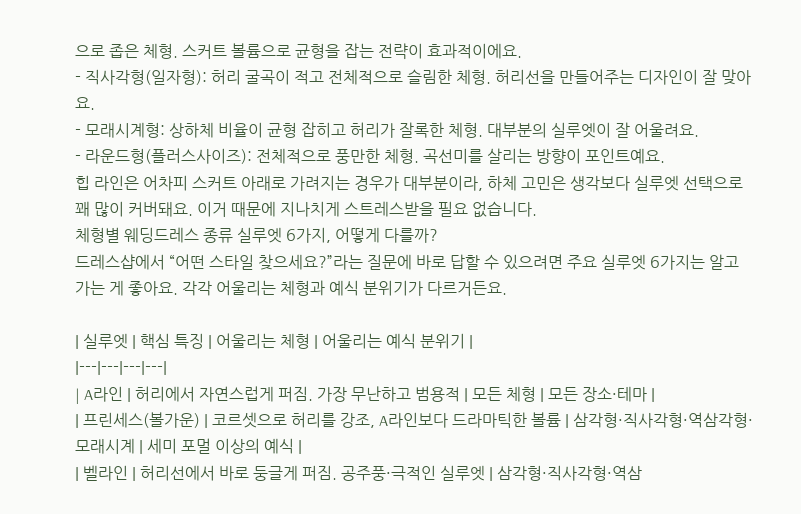으로 좁은 체형. 스커트 볼륨으로 균형을 잡는 전략이 효과적이에요.
- 직사각형(일자형): 허리 굴곡이 적고 전체적으로 슬림한 체형. 허리선을 만들어주는 디자인이 잘 맞아요.
- 모래시계형: 상하체 비율이 균형 잡히고 허리가 잘록한 체형. 대부분의 실루엣이 잘 어울려요.
- 라운드형(플러스사이즈): 전체적으로 풍만한 체형. 곡선미를 살리는 방향이 포인트예요.
힙 라인은 어차피 스커트 아래로 가려지는 경우가 대부분이라, 하체 고민은 생각보다 실루엣 선택으로 꽤 많이 커버돼요. 이거 때문에 지나치게 스트레스받을 필요 없습니다.
체형별 웨딩드레스 종류 실루엣 6가지, 어떻게 다를까?
드레스샵에서 “어떤 스타일 찾으세요?”라는 질문에 바로 답할 수 있으려면 주요 실루엣 6가지는 알고 가는 게 좋아요. 각각 어울리는 체형과 예식 분위기가 다르거든요.

| 실루엣 | 핵심 특징 | 어울리는 체형 | 어울리는 예식 분위기 |
|---|---|---|---|
| A라인 | 허리에서 자연스럽게 퍼짐. 가장 무난하고 범용적 | 모든 체형 | 모든 장소·테마 |
| 프린세스(볼가운) | 코르셋으로 허리를 강조, A라인보다 드라마틱한 볼륨 | 삼각형·직사각형·역삼각형·모래시계 | 세미 포멀 이상의 예식 |
| 벨라인 | 허리선에서 바로 둥글게 퍼짐. 공주풍·극적인 실루엣 | 삼각형·직사각형·역삼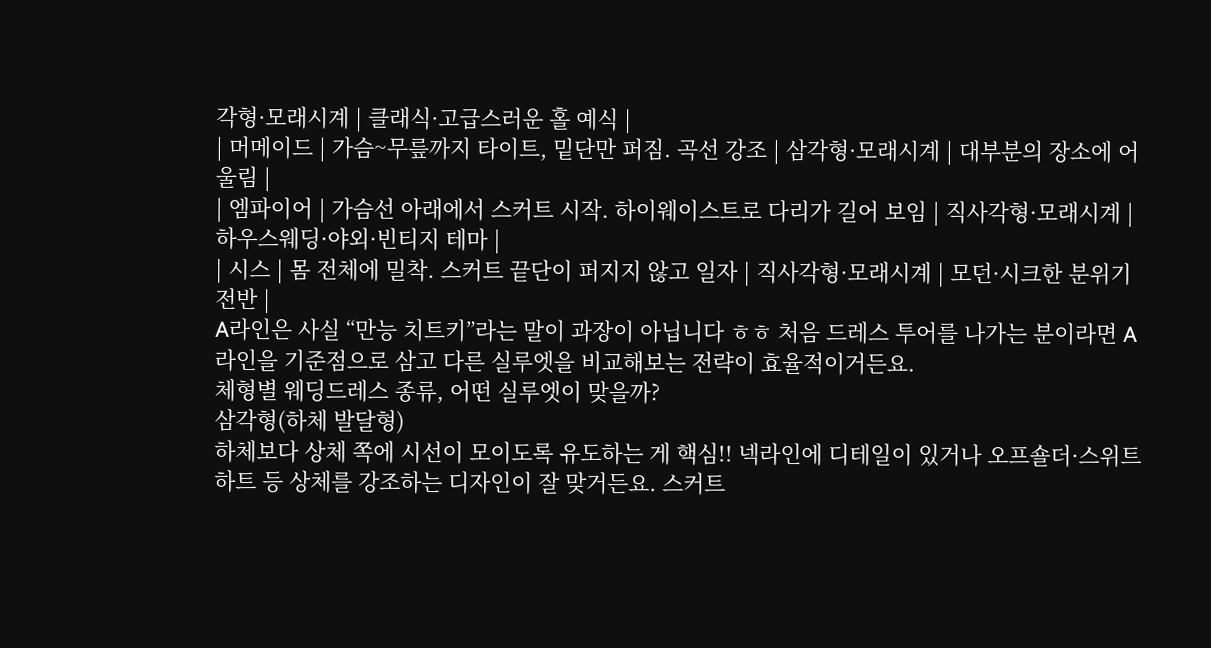각형·모래시계 | 클래식·고급스러운 홀 예식 |
| 머메이드 | 가슴~무릎까지 타이트, 밑단만 퍼짐. 곡선 강조 | 삼각형·모래시계 | 대부분의 장소에 어울림 |
| 엠파이어 | 가슴선 아래에서 스커트 시작. 하이웨이스트로 다리가 길어 보임 | 직사각형·모래시계 | 하우스웨딩·야외·빈티지 테마 |
| 시스 | 몸 전체에 밀착. 스커트 끝단이 퍼지지 않고 일자 | 직사각형·모래시계 | 모던·시크한 분위기 전반 |
A라인은 사실 “만능 치트키”라는 말이 과장이 아닙니다 ㅎㅎ 처음 드레스 투어를 나가는 분이라면 A라인을 기준점으로 삼고 다른 실루엣을 비교해보는 전략이 효율적이거든요.
체형별 웨딩드레스 종류, 어떤 실루엣이 맞을까?
삼각형(하체 발달형)
하체보다 상체 쪽에 시선이 모이도록 유도하는 게 핵심!! 넥라인에 디테일이 있거나 오프숄더·스위트하트 등 상체를 강조하는 디자인이 잘 맞거든요. 스커트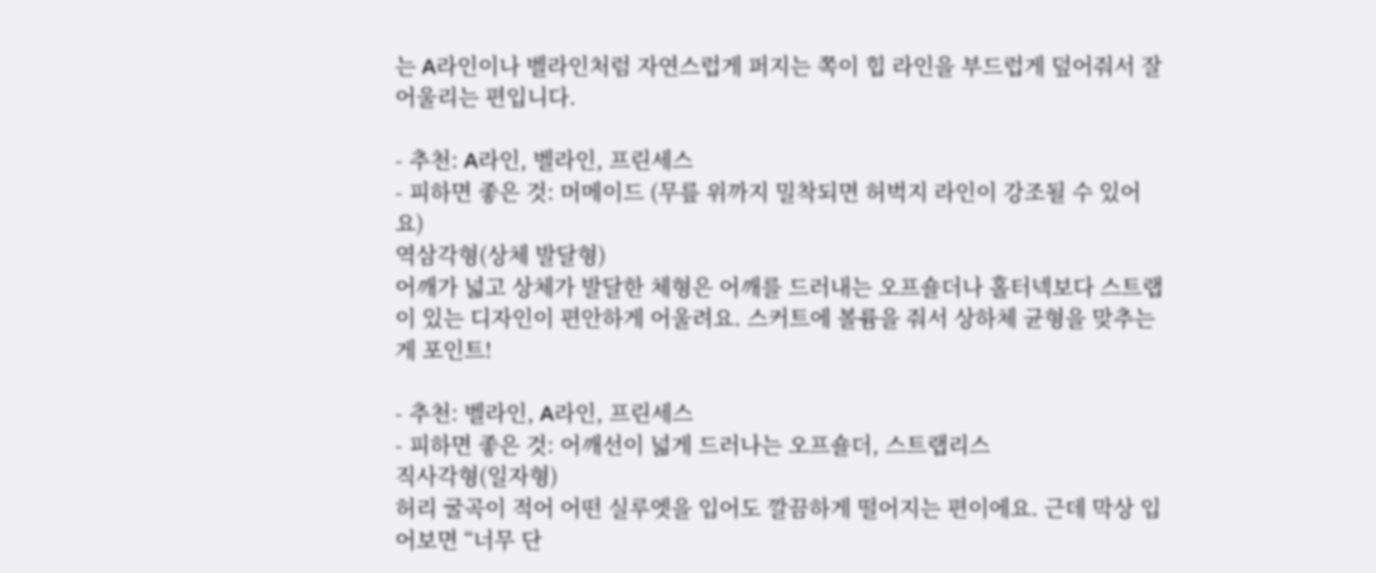는 A라인이나 벨라인처럼 자연스럽게 퍼지는 쪽이 힙 라인을 부드럽게 덮어줘서 잘 어울리는 편입니다.

- 추천: A라인, 벨라인, 프린세스
- 피하면 좋은 것: 머메이드 (무릎 위까지 밀착되면 허벅지 라인이 강조될 수 있어요)
역삼각형(상체 발달형)
어깨가 넓고 상체가 발달한 체형은 어깨를 드러내는 오프숄더나 홀터넥보다 스트랩이 있는 디자인이 편안하게 어울려요. 스커트에 볼륨을 줘서 상하체 균형을 맞추는 게 포인트!

- 추천: 벨라인, A라인, 프린세스
- 피하면 좋은 것: 어깨선이 넓게 드러나는 오프숄더, 스트랩리스
직사각형(일자형)
허리 굴곡이 적어 어떤 실루엣을 입어도 깔끔하게 떨어지는 편이에요. 근데 막상 입어보면 “너무 단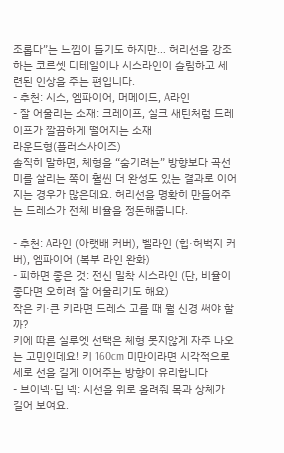조롭다”는 느낌이 들기도 하지만… 허리선을 강조하는 코르셋 디테일이나 시스라인이 슬림하고 세련된 인상을 주는 편입니다.
- 추천: 시스, 엠파이어, 머메이드, A라인
- 잘 어울리는 소재: 크레이프, 실크 새틴처럼 드레이프가 깔끔하게 떨어지는 소재
라운드형(플러스사이즈)
솔직히 말하면, 체형을 “숨기려는” 방향보다 곡선미를 살리는 쪽이 훨씬 더 완성도 있는 결과로 이어지는 경우가 많은데요. 허리선을 명확히 만들어주는 드레스가 전체 비율을 정돈해줍니다.

- 추천: A라인 (아랫배 커버), 벨라인 (힙·허벅지 커버), 엠파이어 (복부 라인 완화)
- 피하면 좋은 것: 전신 밀착 시스라인 (단, 비율이 좋다면 오히려 잘 어울리기도 해요)
작은 키·큰 키라면 드레스 고를 때 뭘 신경 써야 할까?
키에 따른 실루엣 선택은 체형 못지않게 자주 나오는 고민인데요! 키 160cm 미만이라면 시각적으로 세로 선을 길게 이어주는 방향이 유리합니다
- 브이넥·딥 넥: 시선을 위로 올려줘 목과 상체가 길어 보여요.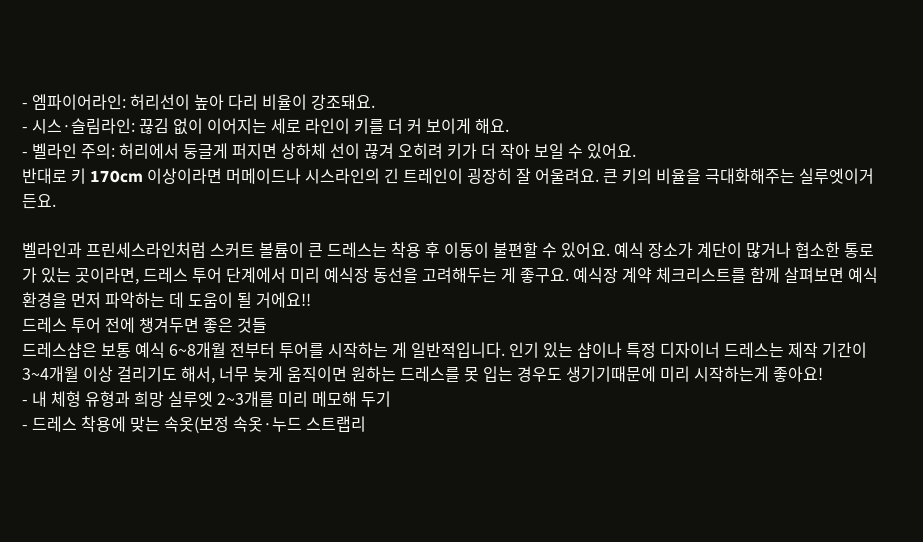- 엠파이어라인: 허리선이 높아 다리 비율이 강조돼요.
- 시스·슬림라인: 끊김 없이 이어지는 세로 라인이 키를 더 커 보이게 해요.
- 벨라인 주의: 허리에서 둥글게 퍼지면 상하체 선이 끊겨 오히려 키가 더 작아 보일 수 있어요.
반대로 키 170cm 이상이라면 머메이드나 시스라인의 긴 트레인이 굉장히 잘 어울려요. 큰 키의 비율을 극대화해주는 실루엣이거든요.

벨라인과 프린세스라인처럼 스커트 볼륨이 큰 드레스는 착용 후 이동이 불편할 수 있어요. 예식 장소가 계단이 많거나 협소한 통로가 있는 곳이라면, 드레스 투어 단계에서 미리 예식장 동선을 고려해두는 게 좋구요. 예식장 계약 체크리스트를 함께 살펴보면 예식 환경을 먼저 파악하는 데 도움이 될 거에요!!
드레스 투어 전에 챙겨두면 좋은 것들
드레스샵은 보통 예식 6~8개월 전부터 투어를 시작하는 게 일반적입니다. 인기 있는 샵이나 특정 디자이너 드레스는 제작 기간이 3~4개월 이상 걸리기도 해서, 너무 늦게 움직이면 원하는 드레스를 못 입는 경우도 생기기때문에 미리 시작하는게 좋아요!
- 내 체형 유형과 희망 실루엣 2~3개를 미리 메모해 두기
- 드레스 착용에 맞는 속옷(보정 속옷·누드 스트랩리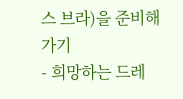스 브라)을 준비해 가기
- 희망하는 드레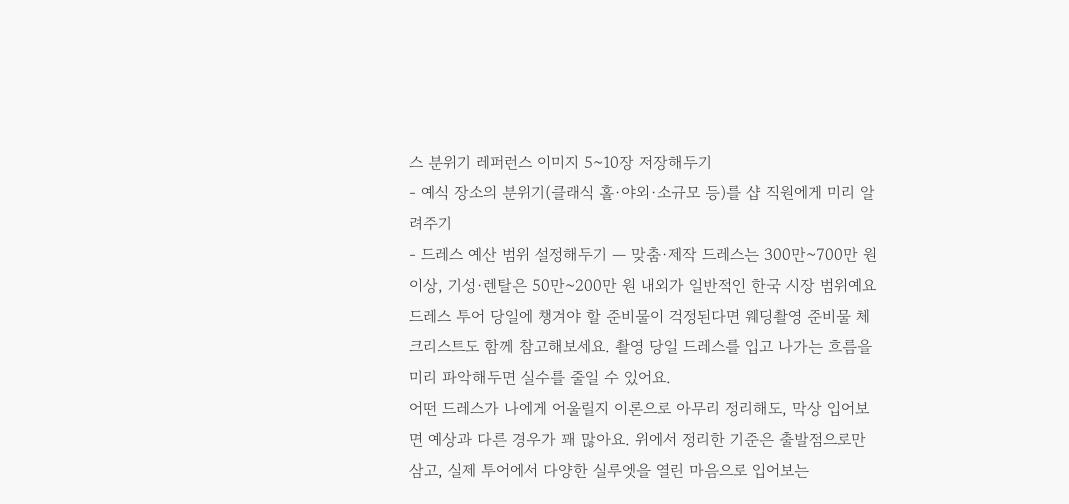스 분위기 레퍼런스 이미지 5~10장 저장해두기
- 예식 장소의 분위기(클래식 홀·야외·소규모 등)를 샵 직원에게 미리 알려주기
- 드레스 예산 범위 설정해두기 — 맞춤·제작 드레스는 300만~700만 원 이상, 기성·렌탈은 50만~200만 원 내외가 일반적인 한국 시장 범위예요
드레스 투어 당일에 챙겨야 할 준비물이 걱정된다면 웨딩촬영 준비물 체크리스트도 함께 참고해보세요. 촬영 당일 드레스를 입고 나가는 흐름을 미리 파악해두면 실수를 줄일 수 있어요.
어떤 드레스가 나에게 어울릴지 이론으로 아무리 정리해도, 막상 입어보면 예상과 다른 경우가 꽤 많아요. 위에서 정리한 기준은 출발점으로만 삼고, 실제 투어에서 다양한 실루엣을 열린 마음으로 입어보는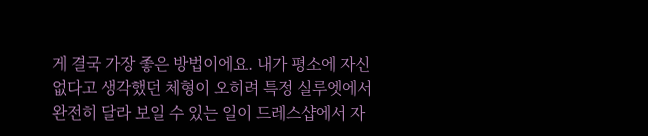게 결국 가장 좋은 방법이에요. 내가 평소에 자신 없다고 생각했던 체형이 오히려 특정 실루엣에서 완전히 달라 보일 수 있는 일이 드레스샵에서 자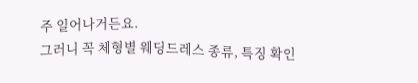주 일어나거든요.
그러니 꼭 체형별 웨딩드레스 종류, 특징 확인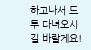하고나서 드투 다녀오시길 바랄게요!